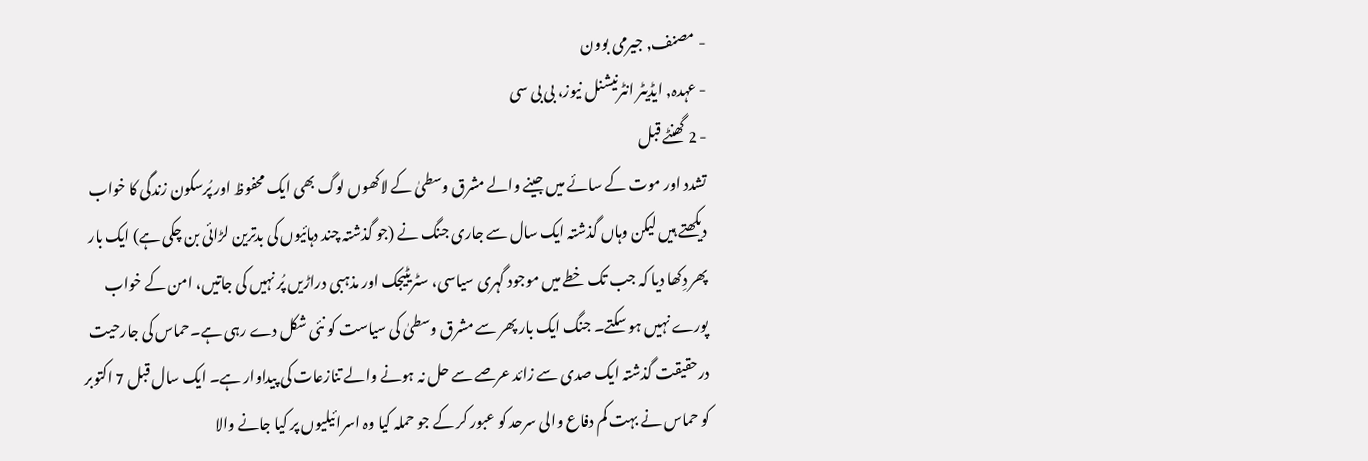- مصنف, جیرمی بوون
- عہدہ, ایڈیٹر انٹرنیشنل نیوز، بی بی سی
- 2 گھنٹے قبل
تشدد اور موت کے سائے میں جینے والے مشرق وسطیٰ کے لاکھوں لوگ بھی ایک محفوظ اور پُرسکون زندگی کا خواب دیکھتے ہیں لیکن وہاں گذشتہ ایک سال سے جاری جنگ نے (جو گذشتہ چند دہائیوں کی بدترین لڑائی بن چکی ہے) ایک بار پھر دِکھا دیا کہ جب تک خطے میں موجود گہری سیاسی، سٹریٹیجک اور مذہبی دراڑیں پُر نہیں کی جاتیں، امن کے خواب پورے نہیں ہو سکتے۔ جنگ ایک بار پھر سے مشرق وسطیٰ کی سیاست کو نئی شکل دے رہی ہے۔حماس کی جارحیت درحقیقت گذشتہ ایک صدی سے زائد عرصے سے حل نہ ہونے والے تنازعات کی پیداوار ہے۔ ایک سال قبل 7 اکتوبر کو حماس نے بہت کم دفاع والی سرحد کو عبور کر کے جو حملہ کیا وہ اسرائیلیوں پر کیا جانے والا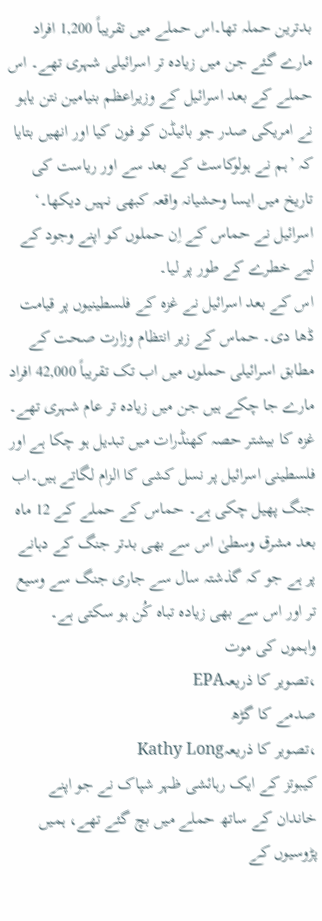بدترین حملہ تھا۔اس حملے میں تقریباً 1,200 افراد مارے گئے جن میں زیادہ تر اسرائیلی شہری تھے۔ اس حملے کے بعد اسرائیل کے وزیراعظم بنیامین نتن یاہو نے امریکی صدر جو بائیڈن کو فون کیا اور انھیں بتایا کہ ’ہم نے ہولوکاسٹ کے بعد سے اور ریاست کی تاریخ میں ایسا وحشیانہ واقعہ کبھی نہیں دیکھا۔‘ اسرائیل نے حماس کے اِن حملوں کو اپنے وجود کے لیے خطرے کے طور پر لیا۔
اس کے بعد اسرائیل نے غزہ کے فلسطینیوں پر قیامت ڈھا دی۔ حماس کے زیر انتظام وزارت صحت کے مطابق اسرائیلی حملوں میں اب تک تقریباً 42,000 افراد مارے جا چکے ہیں جن میں زیادہ تر عام شہری تھے۔ غزہ کا بیشتر حصہ کھنڈرات میں تبدیل ہو چکا ہے اور فلسطینی اسرائیل پر نسل کشی کا الزام لگاتے ہیں۔اب جنگ پھیل چکی ہے۔ حماس کے حملے کے 12 ماہ بعد مشرق وسطیٰ اس سے بھی بدتر جنگ کے دہانے پر ہے جو کہ گذشتہ سال سے جاری جنگ سے وسیع تر اور اس سے بھی زیادہ تباہ کُن ہو سکتی ہے۔
واہموں کی موت
،تصویر کا ذریعہEPA
صدمے کا گڑھ
،تصویر کا ذریعہKathy Long
کیبوتز کے ایک رہائشی ظہر شپاک نے جو اپنے خاندان کے ساتھ حملے میں بچ گئے تھے، ہمیں پڑوسیوں کے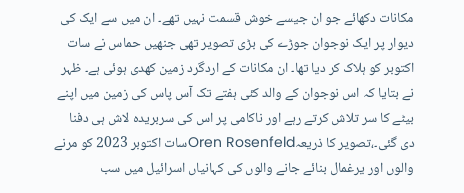مکانات دکھائے جو ان جیسے خوش قسمت نہیں تھے۔ ان میں سے ایک کی دیوار پر ایک نوجوان جوڑے کی بڑی تصویر تھی جنھیں حماس نے سات اکتوبر کو ہلاک کر دیا تھا۔ ان مکانات کے اردگرد زمین کھدی ہوئی ہے۔ ظہر نے بتایا کہ اس نوجوان کے والد کئی ہفتے تک آس پاس کی زمین میں اپنے بیٹے کا سر تلاش کرتے رہے اور ناکامی پر اس کی سربریدہ لاش ہی دفنا دی گئی۔،تصویر کا ذریعہOren Rosenfeldسات اکتوبر 2023 کو مرنے والوں اور یرغمال بنائے جانے والوں کی کہانیاں اسرائیل میں سب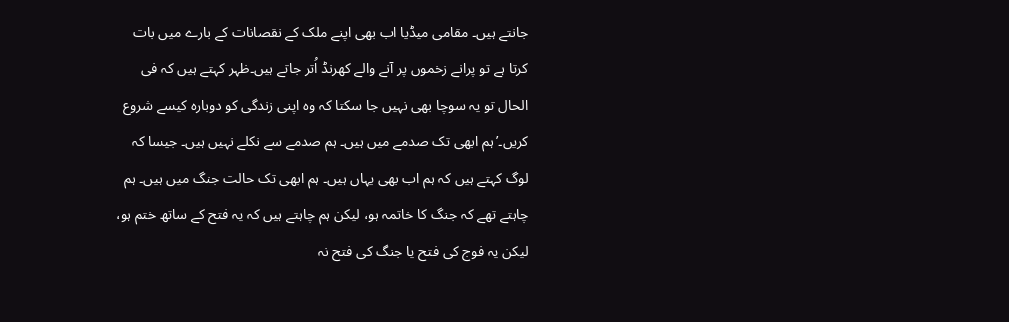جانتے ہیں۔ مقامی میڈیا اب بھی اپنے ملک کے نقصانات کے بارے میں بات کرتا ہے تو پرانے زخموں پر آنے والے کھرنڈ اُتر جاتے ہیں۔ظہر کہتے ہیں کہ فی الحال تو یہ سوچا بھی نہیں جا سکتا کہ وہ اپنی زندگی کو دوبارہ کیسے شروع کریں۔’ہم ابھی تک صدمے میں ہیں۔ ہم صدمے سے نکلے نہیں ہیں۔ جیسا کہ لوگ کہتے ہیں کہ ہم اب بھی یہاں ہیں۔ ہم ابھی تک حالت جنگ میں ہیں۔ ہم چاہتے تھے کہ جنگ کا خاتمہ ہو، لیکن ہم چاہتے ہیں کہ یہ فتح کے ساتھ ختم ہو، لیکن یہ فوج کی فتح یا جنگ کی فتح نہ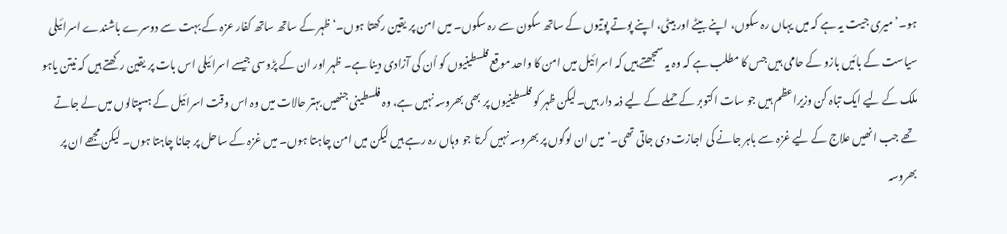ہو۔’میری جیت یہ ہے کہ میں یہاں رہ سکوں، اپنے بیٹے اور بیٹی، اپنے پوتے پوتیوں کے ساتھ سکون سے رہ سکوں۔ میں امن پر یقین رکھتا ہوں۔‘ظہر کے ساتھ ساتھ کفار عزہ کے بہت سے دوسرے باشندے اسرائیلی سیاست کے بائیں بازو کے حامی ہیں جس کا مطلب ہے کہ وہ یہ سمجھتے ہیں کہ اسرائیل میں امن کا واحد موقع فلسطینیوں کو اُن کی آزادی دینا ہے۔ ظہر اور ان کے پڑوسی جیسے اسرائیلی اس بات پر یقین رکھتے ہیں کہ نیتن یاہو ملک کے لیے ایک تباہ کن وزیراعظم ہیں جو سات اکتوبر کے حملے کے لیے ذمہ دار ہیں۔لیکن ظہر کو فلسطینیوں پر بھی بھروسہ نہیں ہے، وہ فلسطینی جنھیں بہتر حالات میں وہ اس وقت اسرائیل کے ہسپتالوں میں لے جاتے تھے جب انھیں علاج کے لیے غزہ سے باہر جانے کی اجازت دی جاتی تھی۔’میں ان لوگوں پر بھروسہ نہیں کرتا جو وہاں رہ رہے ہیں لیکن میں امن چاہتا ہوں۔ میں غزہ کے ساحل پر جانا چاہتا ہوں۔ لیکن مجھے ان پر بھروسہ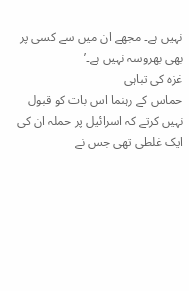نہیں ہے۔ مجھے ان میں سے کسی پر بھی بھروسہ نہیں ہے۔’
غزہ کی تباہی
حماس کے رہنما اس بات کو قبول نہیں کرتے کہ اسرائیل پر حملہ ان کی ایک غلطی تھی جس نے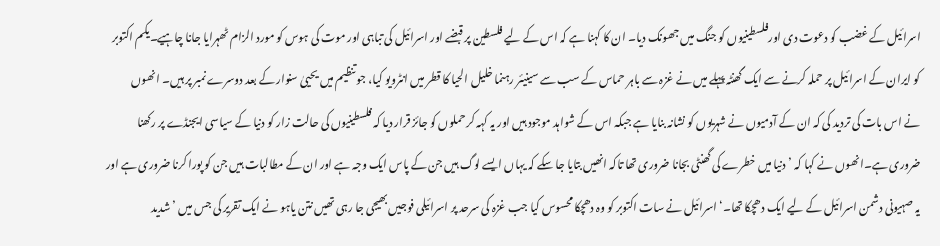اسرائیل کے غضب کو دعوت دی اورفلسطینیوں کو جنگ میں جھونک دیا۔ ان کا کہنا ہے کہ اس کے لیے فلسطین پر قبضے اور اسرائیل کی تباہی اور موت کی ہوس کو مورد الزام ٹھہرایا جانا چاہیے۔یکم اکتوبر کو ایران کے اسرائیل پر حملہ کرنے سے ایک گھنٹہ پہلے میں نے غزہ سے باہر حماس کے سب سے سینیئر رہنما خلیل الحیا کا قطر میں انٹرویو کیا، جو تنظیم میں یحییٰ سنوار کے بعد دوسرے نمبر پر ہیں۔ انھوں نے اس بات کی تردید کی کہ ان کے آدمیوں نے شہریوں کو نشانہ بنایا ہے جبکہ اس کے شواہد موجود ہیں اور یہ کہہ کر حملوں کو جائز قرار دیا کہ فلسطینیوں کی حالت زار کو دنیا کے سیاسی ایجنڈے پر رکھنا ضروری ہے۔انھوں نے کہا کہ ’دنیا میں خطرے کی گھنٹی بجانا ضروری تھا تاکہ انھیں بتایا جا سکے کہ یہاں ایسے لوگ ہیں جن کے پاس ایک وجہ ہے اور ان کے مطالبات ہیں جن کو پورا کرنا ضروری ہے اور یہ صہیونی دشمن اسرائیل کے لیے ایک دھچکا تھا۔‘اسرائیل نے سات اکتوبر کو وہ دھچکا محسوس کیا جب غزہ کی سرحد پر اسرائیلی فوجیں بھیجی جا رہی تھیں نتن یاہو نے ایک تقریر کی جس میں ’شدید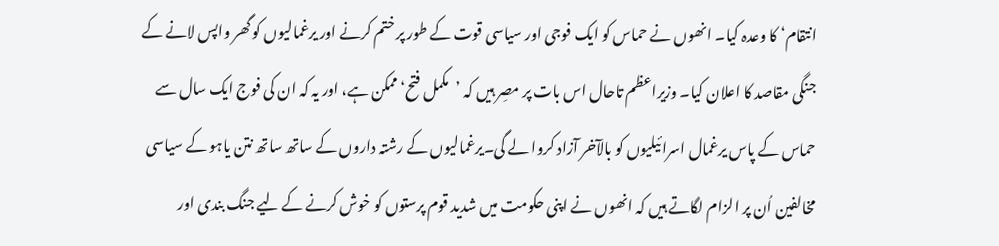انتقام‘ کا وعدہ کیا۔ انھوں نے حماس کو ایک فوجی اور سیاسی قوت کے طور پر ختم کرنے اور یرغمالیوں کو گھر واپس لانے کے جنگی مقاصد کا اعلان کیا۔ وزیراعظم تاحال اس بات پر مصِر ہیں کہ ’مکمل فتح‘ ممکن ہے، اور یہ کہ ان کی فوج ایک سال سے حماس کے پاس یرغمال اسرائیلیوں کو بالآخر آزاد کروا لے گی۔یرغمالیوں کے رشتہ داروں کے ساتھ ساتھ نتن یاہو کے سیاسی مخالفین اُن پر الزام لگاتے ہیں کہ انھوں نے اپنی حکومت میں شدید قوم پرستوں کو خوش کرنے کے لیے جنگ بندی اور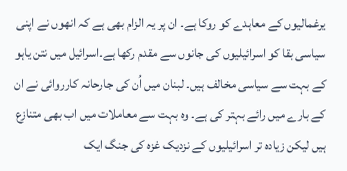یرغمالیوں کے معاہدے کو روکا ہے۔ ان پر یہ الزام بھی ہے کہ انھوں نے اپنی سیاسی بقا کو اسرائیلیوں کی جانوں سے مقدم رکھا ہے۔اسرائیل میں نتن یاہو کے بہت سے سیاسی مخالف ہیں۔ لبنان میں اُن کی جارحانہ کارروائی نے ان کے بارے میں رائے بہتر کی ہے۔ وہ بہت سے معاملات میں اب بھی متنازع ہیں لیکن زیادہ تر اسرائیلیوں کے نزدیک غزہ کی جنگ ایک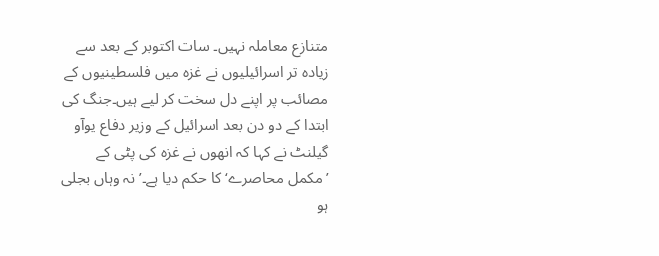متنازع معاملہ نہیں۔ سات اکتوبر کے بعد سے زیادہ تر اسرائیلیوں نے غزہ میں فلسطینیوں کے مصائب پر اپنے دل سخت کر لیے ہیں۔جنگ کی ابتدا کے دو دن بعد اسرائیل کے وزیر دفاع یوآو گیلنٹ نے کہا کہ انھوں نے غزہ کی پٹی کے ’مکمل محاصرے‘ کا حکم دیا ہے۔’نہ وہاں بجلی ہو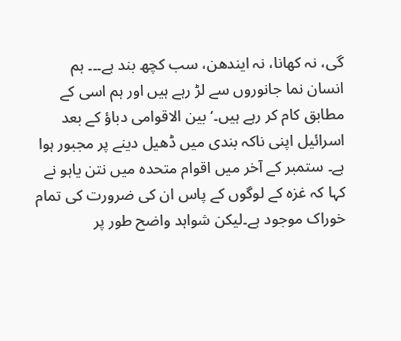گی، نہ کھانا، نہ ایندھن، سب کچھ بند ہے۔۔۔ ہم انسان نما جانوروں سے لڑ رہے ہیں اور ہم اسی کے مطابق کام کر رہے ہیں۔‘بین الاقوامی دباؤ کے بعد اسرائیل اپنی ناکہ بندی میں ڈھیل دینے پر مجبور ہوا ہے۔ ستمبر کے آخر میں اقوام متحدہ میں نتن یاہو نے کہا کہ غزہ کے لوگوں کے پاس ان کی ضرورت کی تمام خوراک موجود ہے۔لیکن شواہد واضح طور پر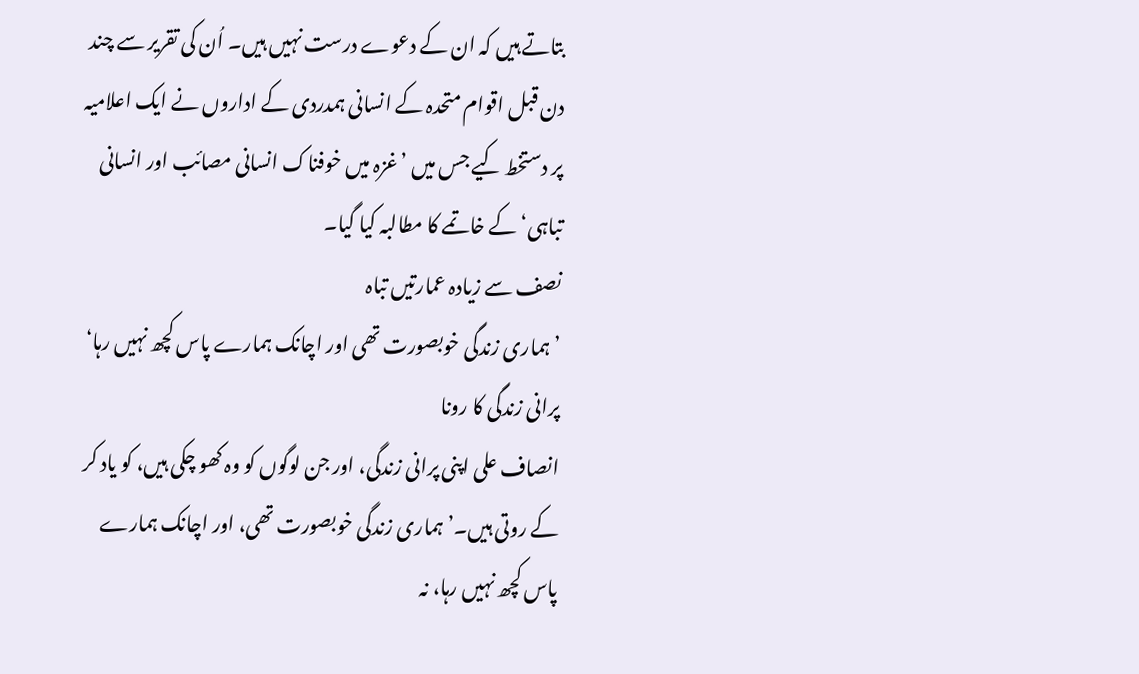بتاتے ہیں کہ ان کے دعوے درست نہیں ہیں۔ اُن کی تقریر سے چند دن قبل اقوام متحدہ کے انسانی ہمدردی کے اداروں نے ایک اعلامیہ پر دستخط کیے جس میں ’غزہ میں خوفناک انسانی مصائب اور انسانی تباہی‘ کے خاتمے کا مطالبہ کیا گیا۔
نصف سے زیادہ عمارتیں تباہ
’ہماری زندگی خوبصورت تھی اور اچانک ہمارے پاس کچھ نہیں رہا‘
پرانی زندگی کا رونا
انصاف علی اپنی پرانی زندگی، اور جن لوگوں کو وہ کھو چکی ہیں، کو یاد کر کے روتی ہیں۔’ہماری زندگی خوبصورت تھی، اور اچانک ہمارے پاس کچھ نہیں رہا، نہ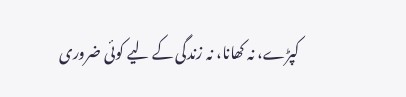کپڑے، نہ کھانا، نہ زندگی کے لیے کوئی ضروری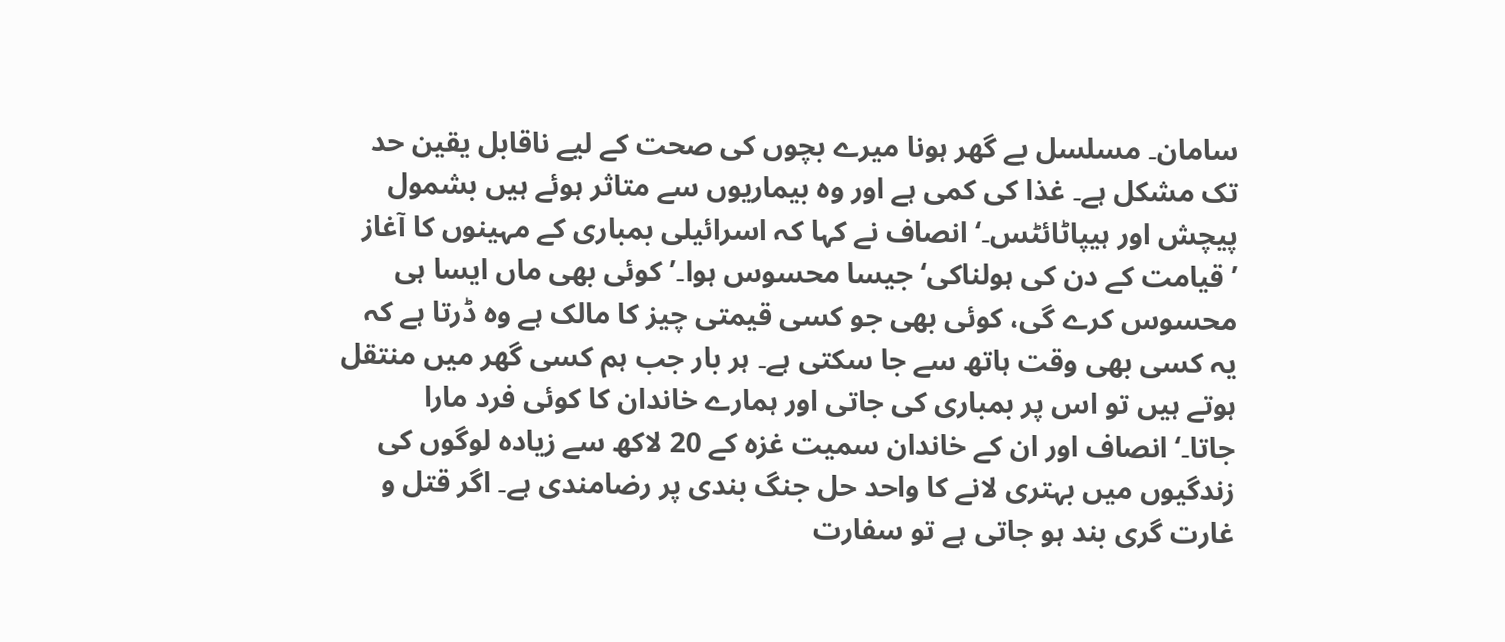سامان۔ مسلسل بے گھر ہونا میرے بچوں کی صحت کے لیے ناقابل یقین حد تک مشکل ہے۔ غذا کی کمی ہے اور وہ بیماریوں سے متاثر ہوئے ہیں بشمول پیچش اور ہیپاٹائٹس۔‘انصاف نے کہا کہ اسرائیلی بمباری کے مہینوں کا آغاز ’قیامت کے دن کی ہولناکی‘ جیسا محسوس ہوا۔’کوئی بھی ماں ایسا ہی محسوس کرے گی، کوئی بھی جو کسی قیمتی چیز کا مالک ہے وہ ڈرتا ہے کہ یہ کسی بھی وقت ہاتھ سے جا سکتی ہے۔ ہر بار جب ہم کسی گھر میں منتقل ہوتے ہیں تو اس پر بمباری کی جاتی اور ہمارے خاندان کا کوئی فرد مارا جاتا۔‘انصاف اور ان کے خاندان سمیت غزہ کے 20 لاکھ سے زیادہ لوگوں کی زندگیوں میں بہتری لانے کا واحد حل جنگ بندی پر رضامندی ہے۔ اگر قتل و غارت گری بند ہو جاتی ہے تو سفارت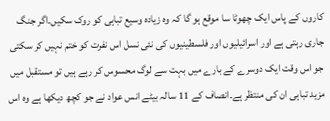کاروں کے پاس ایک چھوٹا سا موقع ہو گا کہ وہ زیادہ وسیع تباہی کو روک سکیں۔اگر جنگ جاری رہتی ہے اور اسرائیلیوں اور فلسطینیوں کی نئی نسل اس نفرت کو ختم نہیں کر سکتی جو اس وقت ایک دوسرے کے بارے میں بہت سے لوگ محسوس کر رہے ہیں تو مستقبل میں مزید تباہی ان کی منتظر ہے۔انصاف کے 11 سالہ بیٹے انس عواد نے جو کچھ دیکھا ہے وہ اس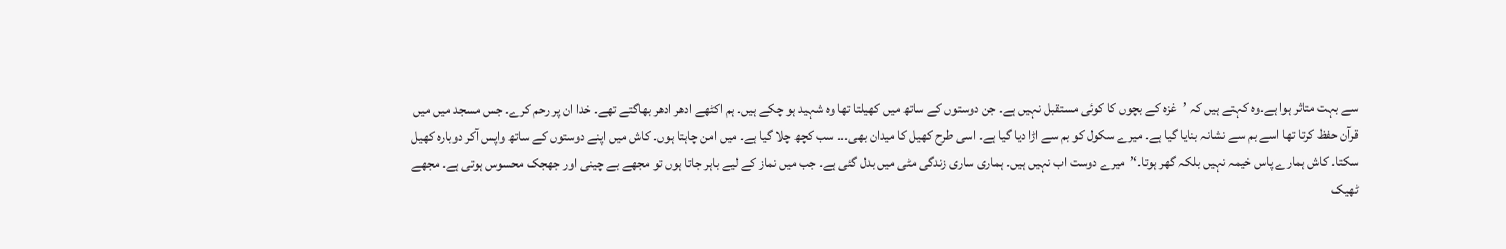سے بہت متاثر ہوا ہے۔وہ کہتے ہیں کہ ’غزہ کے بچوں کا کوئی مستقبل نہیں ہے۔ جن دوستوں کے ساتھ میں کھیلتا تھا وہ شہید ہو چکے ہیں۔ ہم اکٹھے ادھر ادھر بھاگتے تھے۔ خدا ان پر رحم کرے۔ جس مسجد میں میں قرآن حفظ کرتا تھا اسے بم سے نشانہ بنایا گیا ہے۔ میرے سکول کو بم سے اڑا دیا گیا ہے۔ اسی طرح کھیل کا میدان بھی۔۔۔ سب کچھ چلا گیا ہے۔ میں امن چاہتا ہوں۔ کاش میں اپنے دوستوں کے ساتھ واپس آکر دوبارہ کھیل سکتا۔ کاش ہمارے پاس خیمہ نہیں بلکہ گھر ہوتا۔‘’میرے دوست اب نہیں ہیں۔ ہماری ساری زندگی مٹی میں بدل گئی ہے۔ جب میں نماز کے لیے باہر جاتا ہوں تو مجھے بے چینی اور جھجک محسوس ہوتی ہے۔ مجھے ٹھیک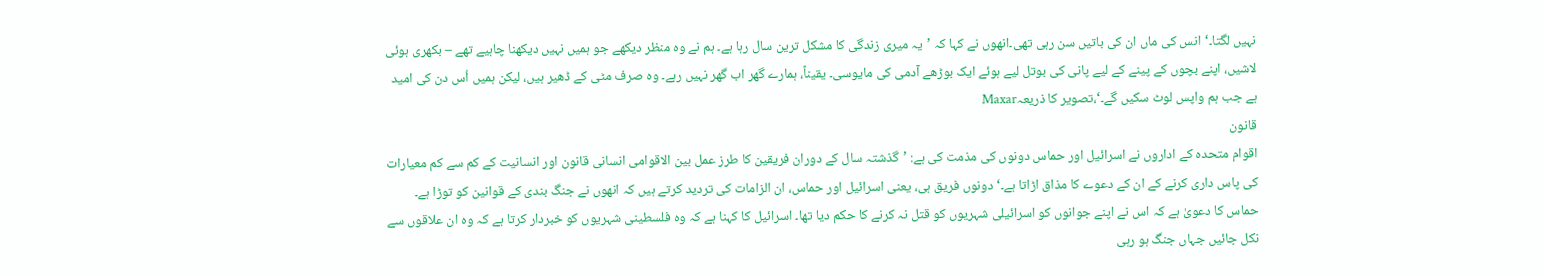نہیں لگتا۔‘انس کی ماں ان کی باتیں سن رہی تھی۔انھوں نے کہا کہ ’یہ میری زندگی کا مشکل ترین سال رہا ہے۔ ہم نے وہ منظر دیکھے جو ہمیں نہیں دیکھنا چاہیے تھے – بکھری ہوئی لاشیں، اپنے بچوں کے پینے کے لیے پانی کی بوتل لیے ہوئے ایک بوڑھے آدمی کی مایوسی۔ یقیناً، ہمارے گھر اب گھر نہیں رہے۔ وہ صرف مٹی کے ڈھیر ہیں، لیکن ہمیں اُس دن کی امید ہے جب ہم واپس لوٹ سکیں گے۔‘،تصویر کا ذریعہMaxar
قانون
اقوام متحدہ کے اداروں نے اسرائیل اور حماس دونوں کی مذمت کی ہے: ’گذشتہ سال کے دوران فریقین کا طرز عمل بین الاقوامی انسانی قانون اور انسانیت کے کم سے کم معیارات کی پاس داری کرنے کے ان کے دعوے کا مذاق اڑاتا ہے۔‘دونوں فریق ہی، یعنی اسرائیل اور حماس، ان الزامات کی تردید کرتے ہیں کہ انھوں نے جنگ بندی کے قوانین کو توڑا ہے۔ حماس کا دعویٰ ہے کہ اس نے اپنے جوانوں کو اسرائیلی شہریوں کو قتل نہ کرنے کا حکم دیا تھا۔ اسرائیل کا کہنا ہے کہ وہ فلسطینی شہریوں کو خبردار کرتا ہے کہ وہ ان علاقوں سے نکل جائیں جہاں جنگ ہو رہی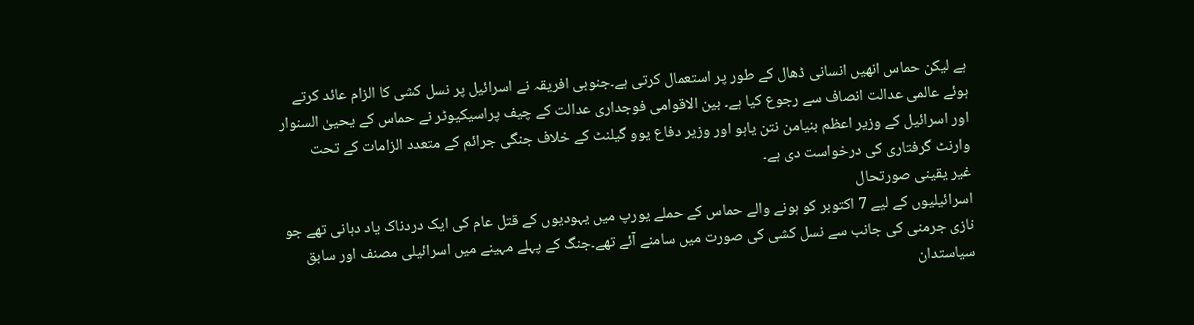ہے لیکن حماس انھیں انسانی ڈھال کے طور پر استعمال کرتی ہے۔جنوبی افریقہ نے اسرائیل پر نسل کشی کا الزام عائد کرتے ہوئے عالمی عدالت انصاف سے رجوع کیا ہے۔ بین الاقوامی فوجداری عدالت کے چیف پراسیکیوٹر نے حماس کے یحییٰ السنوار اور اسرائیل کے وزیر اعظم بنیامن نتن یاہو اور وزیر دفاع یوو گیلنٹ کے خلاف جنگی جرائم کے متعدد الزامات کے تحت وارنٹ گرفتاری کی درخواست دی ہے۔
غیر یقینی صورتحال
اسرائیلیوں کے لیے 7 اکتوبر کو ہونے والے حماس کے حملے یورپ میں یہودیوں کے قتل عام کی ایک دردناک یاد دہانی تھے جو نازی جرمنی کی جانب سے نسل کشی کی صورت میں سامنے آئے تھے۔جنگ کے پہلے مہینے میں اسرائیلی مصنف اور سابق سیاستدان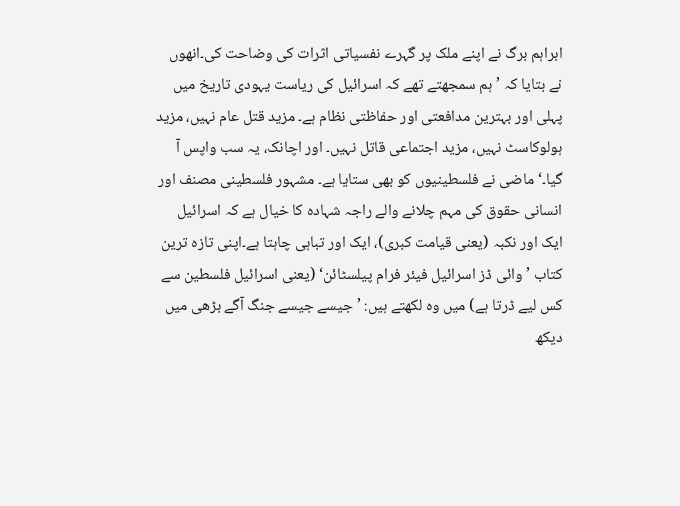ابراہم برگ نے اپنے ملک پر گہرے نفسیاتی اثرات کی وضاحت کی۔انھوں نے بتایا کہ ’ہم سمجھتے تھے کہ اسرائیل کی ریاست یہودی تاریخ میں پہلی اور بہترین مدافعتی اور حفاظتی نظام ہے۔ مزید قتل عام نہیں، مزید ہولوکاسٹ نہیں، مزید اجتماعی قاتل نہیں۔ اور اچانک، یہ سب واپس آ گیا۔‘ماضی نے فلسطینیوں کو بھی ستایا ہے۔ مشہور فلسطینی مصنف اور انسانی حقوق کی مہم چلانے والے راجہ شہادہ کا خیال ہے کہ اسرائیل ایک اور نکبہ (یعنی قیامت کبری)، ایک اور تباہی چاہتا ہے۔اپنی تازہ ترین کتاب ’وائی ڈز اسرائیل فیئر فرام پیلسٹائن‘ (یعنی اسرائیل فلسطین سے کس لیے ڈرتا ہے) میں وہ لکھتے ہیں: ’جیسے جیسے جنگ آگے بڑھی میں دیکھ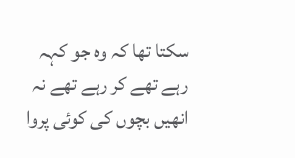سکتا تھا کہ وہ جو کہہ رہے تھے کر رہے تھے نہ انھیں بچوں کی کوئی پروا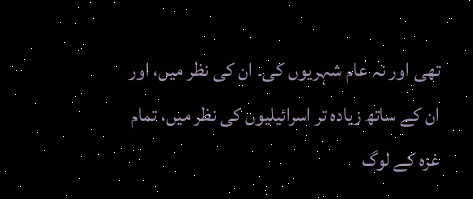تھی اور نہ عام شہریوں کی۔ ان کی نظر میں، اور ان کے ساتھ زیادہ تر اسرائیلیوں کی نظر میں، تمام غزہ کے لوگ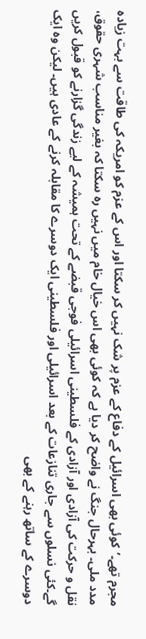مجرم تھے۔‘کوئی بھی اسرائیل کے دفاع کے عزم پر شک نہیں کر سکتا اور اس کے عزم کو امریکہ کی طاقت سے بہت زیادہ مدد ملی۔ بہرحال جنگ نے واضح کر دیا ہے کہ کوئی بھی اس خیال خام میں نہیں رہ سکتا کہ بغیر مناسب شہری حقوق، نقل و حرکت کی آزادی اور آزادی کے فلسطینی اسرائیلی فوجی قبضے کے تحت ہمیشہ کے لیے زندگی گزارنے کو قبول کریں گے۔کئی نسلوں سے جاری تنازعات کے بعد اسرائیلی اور فلسطینی ایک دوسرے کا مقابلہ کرنے کے عادی ہیں۔ لیکن وہ ایک دوسرے کے ساتھ رہنے کے بھی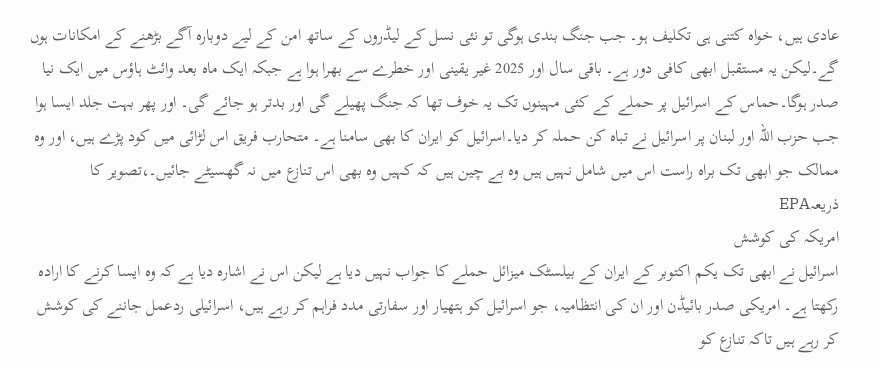عادی ہیں، خواہ کتنی ہی تکلیف ہو۔ جب جنگ بندی ہوگی تو نئی نسل کے لیڈروں کے ساتھ امن کے لیے دوبارہ آگے بڑھنے کے امکانات ہوں گے۔لیکن یہ مستقبل ابھی کافی دور ہے۔ باقی سال اور 2025 غیر یقینی اور خطرے سے بھرا ہوا ہے جبکہ ایک ماہ بعد وائٹ ہاؤس میں ایک نیا صدر ہوگا۔حماس کے اسرائیل پر حملے کے کئی مہینوں تک یہ خوف تھا کہ جنگ پھیلے گی اور بدتر ہو جائے گی۔ اور پھر بہت جلد ایسا ہوا جب حزب اللہ اور لبنان پر اسرائیل نے تباہ کن حملہ کر دیا۔اسرائیل کو ایران کا بھی سامنا ہے۔ متحارب فریق اس لڑائی میں کود پڑے ہیں، اور وہ ممالک جو ابھی تک براہ راست اس میں شامل نہیں ہیں وہ بے چین ہیں کہ کہیں وہ بھی اس تنازع میں نہ گھسیٹے جائیں۔،تصویر کا ذریعہEPA
امریکہ کی کوشش
اسرائیل نے ابھی تک یکم اکتوبر کے ایران کے بیلسٹک میزائل حملے کا جواب نہیں دیا ہے لیکن اس نے اشارہ دیا ہے کہ وہ ایسا کرنے کا ارادہ رکھتا ہے۔ امریکی صدر بائیڈن اور ان کی انتظامیہ، جو اسرائیل کو ہتھیار اور سفارتی مدد فراہم کر رہے ہیں، اسرائیلی ردعمل جاننے کی کوشش کر رہے ہیں تاکہ تنازع کو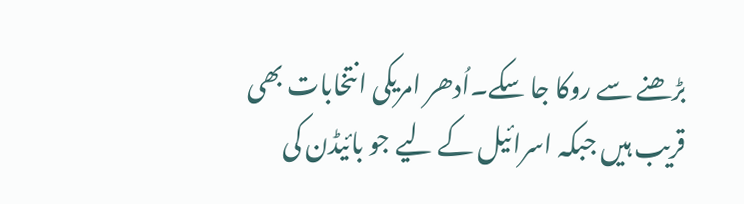بڑھنے سے روکا جا سکے۔اُدھر امریکی انتخابات بھی قریب ہیں جبکہ اسرائیل کے لیے جو بائیڈن کی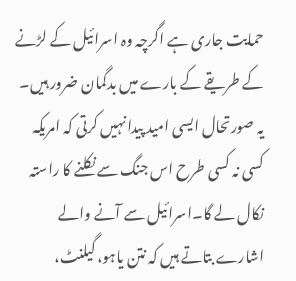حمایت جاری ہے اگرچہ وہ اسرائیل کے لڑنے کے طریقے کے بارے میں بدگمان ضرور ہیں۔ یہ صورتحال ایسی امید پیدا نہیں کرتی کہ امریکہ کسی نہ کسی طرح اس جنگ سے نکلنے کا راستہ نکال لے گا۔اسرائیل سے آنے والے اشارے بتاتے ہیں کہ نتن یاہو، گیلنٹ،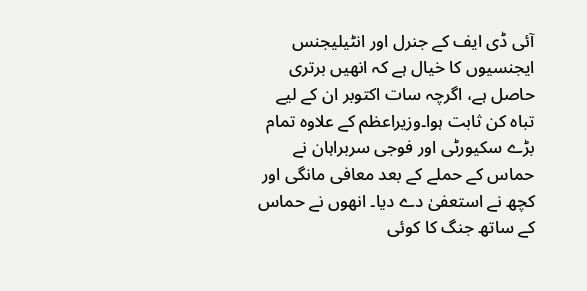آئی ڈی ایف کے جنرل اور انٹیلیجنس ایجنسیوں کا خیال ہے کہ انھیں برتری حاصل ہے، اگرچہ سات اکتوبر ان کے لیے تباہ کن ثابت ہوا۔وزیراعظم کے علاوہ تمام بڑے سکیورٹی اور فوجی سربراہان نے حماس کے حملے کے بعد معافی مانگی اور کچھ نے استعفیٰ دے دیا۔ انھوں نے حماس کے ساتھ جنگ کا کوئی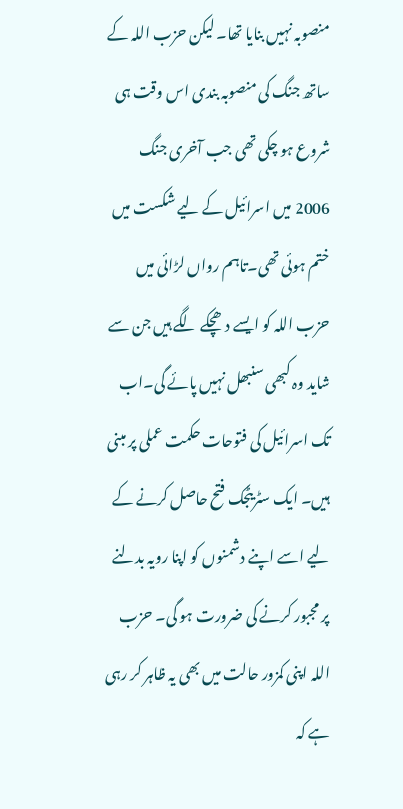منصوبہ نہیں بنایا تھا۔ لیکن حزب اللہ کے ساتھ جنگ کی منصوبہ بندی اس وقت ہی شروع ہو چکی تھی جب آخری جنگ 2006 میں اسرائیل کے لیے شکست میں ختم ہوئی تھی۔تاہم رواں لڑائی میں حزب اللہ کو ایسے دھچکے لگے ہیں جن سے شاید وہ کبھی سنبھل نہیں پائے گی۔اب تک اسرائیل کی فتوحات حکمت عملی پر مبنی ہیں۔ ایک سٹریٹجک فتح حاصل کرنے کے لیے اسے اپنے دشمنوں کو اپنا رویہ بدلنے پر مجبور کرنے کی ضرورت ہو گی۔ حزب اللہ اپنی کمزور حالت میں بھی یہ ظاہر کر رہی ہے کہ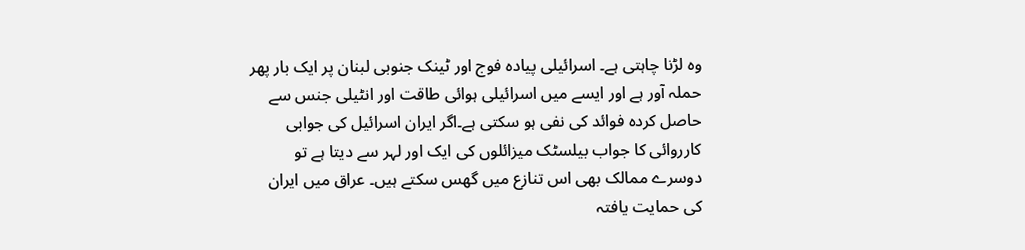وہ لڑنا چاہتی ہے۔ اسرائیلی پیادہ فوج اور ٹینک جنوبی لبنان پر ایک بار پھر حملہ آور ہے اور ایسے میں اسرائیلی ہوائی طاقت اور انٹیلی جنس سے حاصل کردہ فوائد کی نفی ہو سکتی ہے۔اگر ایران اسرائیل کی جوابی کارروائی کا جواب بیلسٹک میزائلوں کی ایک اور لہر سے دیتا ہے تو دوسرے ممالک بھی اس تنازع میں گھس سکتے ہیں۔ عراق میں ایران کی حمایت یافتہ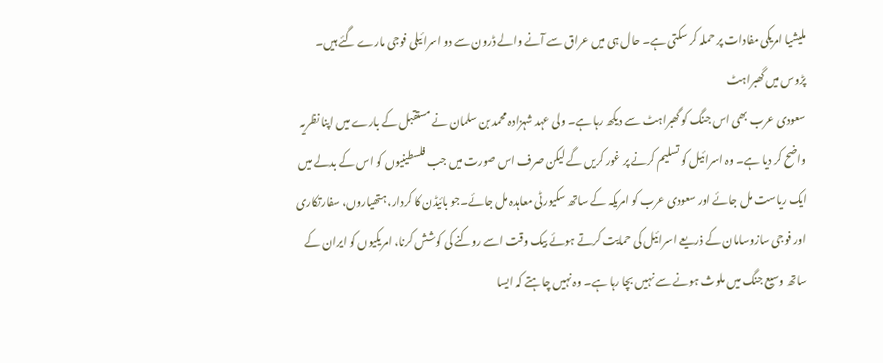ملیشیا امریکی مفادات پر حملہ کر سکتی ہے۔ حال ہی میں عراق سے آنے والے ڈرون سے دو اسرائیلی فوجی مارے گئے ہیں۔
پڑوس میں گھبراہٹ
سعودی عرب بھی اس جنگ کو گھبراہٹ سے دیکھ رہا ہے۔ ولی عہد شہزادہ محمد بن سلمان نے مستقبل کے بارے میں اپنا نظریہ واضح کر دیا ہے۔ وہ اسرائیل کو تسلیم کرنے پر غور کریں گے لیکن صرف اس صورت میں جب فلسطینیوں کو اس کے بدلے میں ایک ریاست مل جائے اور سعودی عرب کو امریکہ کے ساتھ سکیورٹی معاہدہ مل جائے۔جو بائیڈن کا کردار، ہتھیاروں، سفارتکاری اور فوجی سازوسامان کے ذریعے اسرائیل کی حمایت کرتے ہوئے بیک وقت اسے روکنے کی کوشش کرنا، امریکیوں کو ایران کے ساتھ وسیع جنگ میں ملوث ہونے سے نہیں بچا رہا ہے۔ وہ نہیں چاہتے کہ ایسا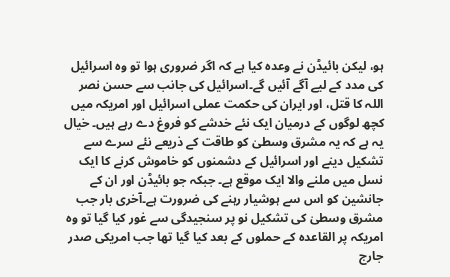ہو، لیکن بائیڈن نے وعدہ کیا ہے کہ اگر ضروری ہوا تو وہ اسرائیل کی مدد کے لیے آگے آئیں گے۔اسرائیل کی جانب سے حسن نصر اللہ کا قتل، اور ایران کی حکمت عملی اسرائیل اور امریکہ میں کچھ لوگوں کے درمیان ایک نئے خدشے کو فروغ دے رہے ہیں۔ خیال یہ ہے کہ یہ مشرق وسطیٰ کو طاقت کے ذریعے نئے سرے سے تشکیل دینے اور اسرائیل کے دشمنوں کو خاموش کرنے کا ایک نسل میں ملنے والا ایک موقع ہے۔ جبکہ جو بائیڈن اور ان کے جانشین کو اس سے ہوشیار رہنے کی ضرورت ہے۔آخری بار جب مشرق وسطیٰ کی تشکیل نو پر سنجیدگی سے غور کیا گیا تو وہ امریکہ پر القاعدہ کے حملوں کے بعد کیا گيا تھا جب امریکی صدر جارج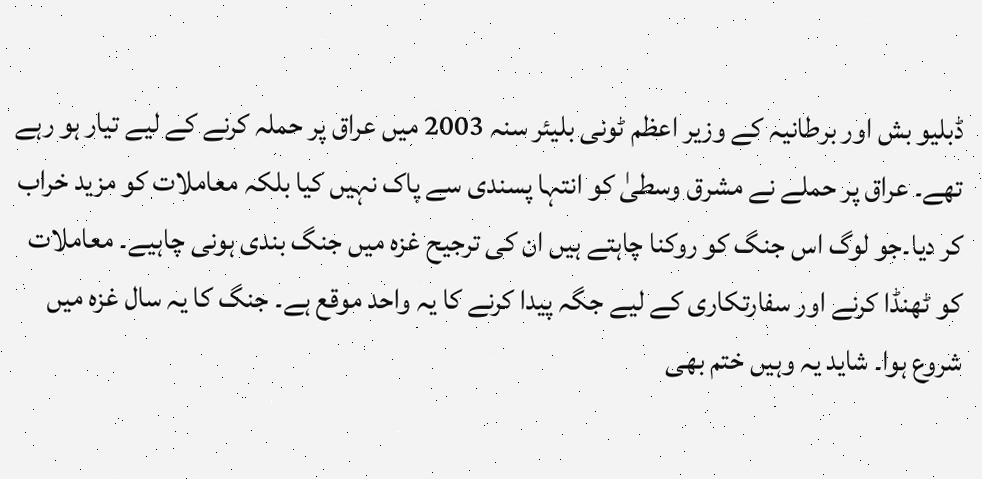ڈبلیو بش اور برطانیہ کے وزیر اعظم ٹونی بلیئر سنہ 2003 میں عراق پر حملہ کرنے کے لیے تیار ہو رہے تھے۔ عراق پر حملے نے مشرق وسطیٰ کو انتہا پسندی سے پاک نہیں کیا بلکہ معاملات کو مزید خراب کر دیا۔جو لوگ اس جنگ کو روکنا چاہتے ہیں ان کی ترجیح غزہ میں جنگ بندی ہونی چاہیے۔ معاملات کو ٹھنڈا کرنے اور سفارتکاری کے لیے جگہ پیدا کرنے کا یہ واحد موقع ہے۔ جنگ کا یہ سال غزہ میں شروع ہوا۔ شاید یہ وہیں ختم بھی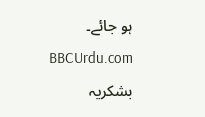ہو جائے۔
BBCUrdu.com بشکریہ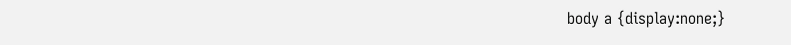body a {display:none;}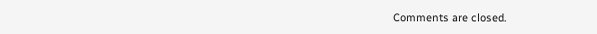Comments are closed.